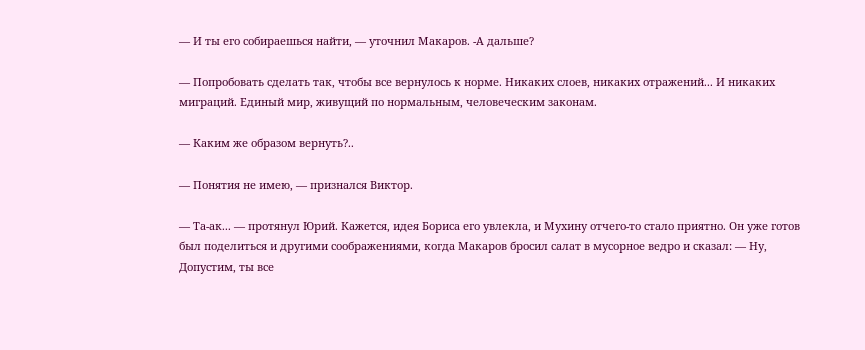— И ты его собираешься найти, — уточнил Макаров. -А дальше?

— Попробовать сделать так, чтобы все вернулось к норме. Никаких слоев, никаких отражений... И никаких миграций. Единый мир, живущий по нормальным, человеческим законам.

— Каким же образом вернуть?..

— Понятия не имею, — признался Виктор.

— Та-ак... — протянул Юрий. Кажется, идея Бориса его увлекла, и Мухину отчего-то стало приятно. Он уже готов был поделиться и другими соображениями, когда Макаров бросил салат в мусорное ведро и сказал: — Ну, Допустим, ты все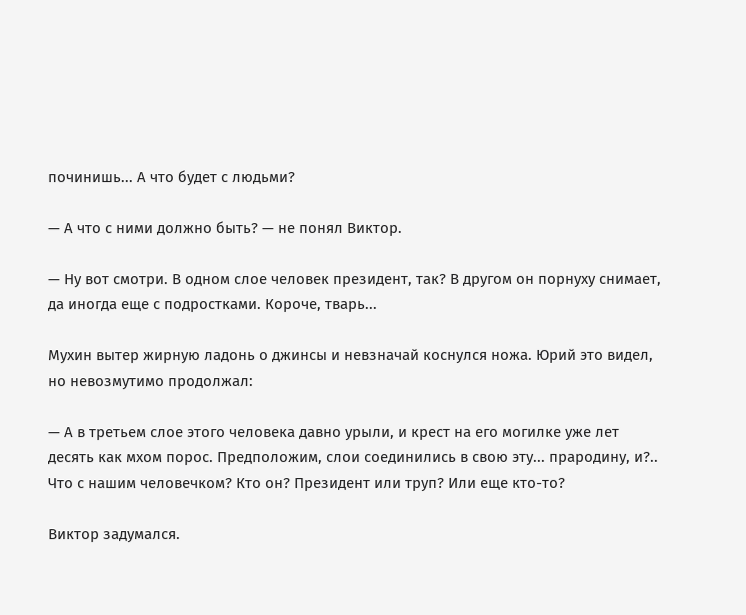починишь... А что будет с людьми?

— А что с ними должно быть? — не понял Виктор.

— Ну вот смотри. В одном слое человек президент, так? В другом он порнуху снимает, да иногда еще с подростками. Короче, тварь...

Мухин вытер жирную ладонь о джинсы и невзначай коснулся ножа. Юрий это видел, но невозмутимо продолжал:

— А в третьем слое этого человека давно урыли, и крест на его могилке уже лет десять как мхом порос. Предположим, слои соединились в свою эту... прародину, и?.. Что с нашим человечком? Кто он? Президент или труп? Или еще кто-то?

Виктор задумался.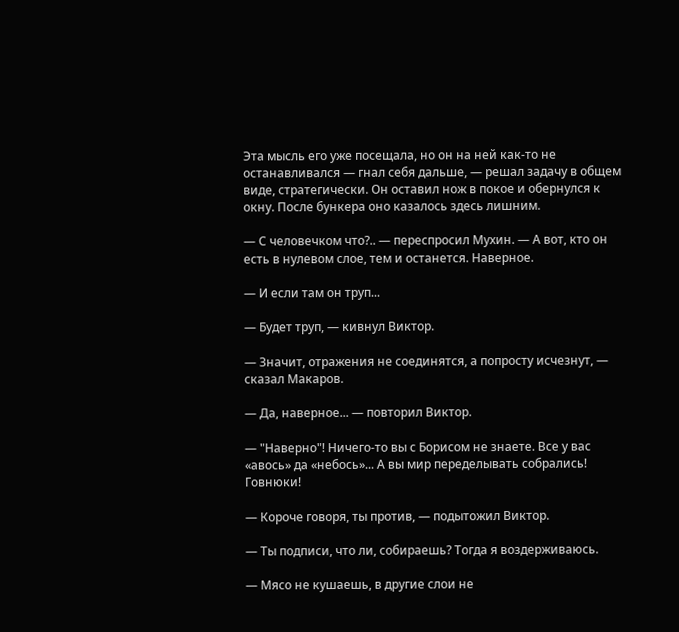Эта мысль его уже посещала, но он на ней как-то не останавливался — гнал себя дальше, — решал задачу в общем виде, стратегически. Он оставил нож в покое и обернулся к окну. После бункера оно казалось здесь лишним.

— С человечком что?.. — переспросил Мухин. — А вот, кто он есть в нулевом слое, тем и останется. Наверное.

— И если там он труп...

— Будет труп, — кивнул Виктор.

— Значит, отражения не соединятся, а попросту исчезнут, — сказал Макаров.

— Да, наверное... — повторил Виктор.

— "Наверно"! Ничего-то вы с Борисом не знаете. Все у вас «авось» да «небось»... А вы мир переделывать собрались! Говнюки!

— Короче говоря, ты против, — подытожил Виктор.

— Ты подписи, что ли, собираешь? Тогда я воздерживаюсь.

— Мясо не кушаешь, в другие слои не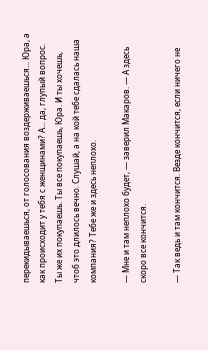перекидываешься, от голосования воздерживаешься... Юра, а как происходит у тебя с женщинами? А... да, глупый вопрос. Ты же их покупаешь. Ты все покупаешь, Юра. И ты хочешь, чтоб это длилось вечно. Слушай, а на кой тебе сдалась наша компания? Тебе же и здесь неплохо.

— Мне и там неплохо будет, — заверил Макаров. — А здесь скоро все кончится.

— Так ведь и там кончится. Везде кончится, если ничего не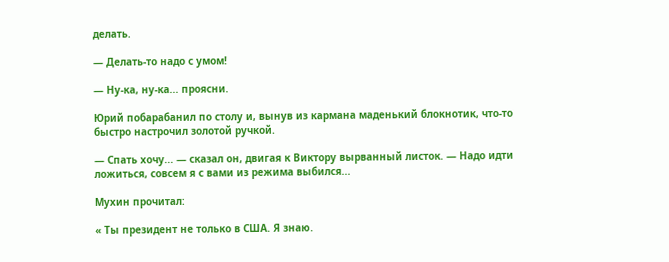делать.

— Делать-то надо с умом!

— Ну-ка, ну-ка... проясни.

Юрий побарабанил по столу и, вынув из кармана маденький блокнотик, что-то быстро настрочил золотой ручкой.

— Спать хочу... — сказал он, двигая к Виктору вырванный листок. — Надо идти ложиться, совсем я с вами из режима выбился...

Мухин прочитал:

« Ты президент не только в США. Я знаю.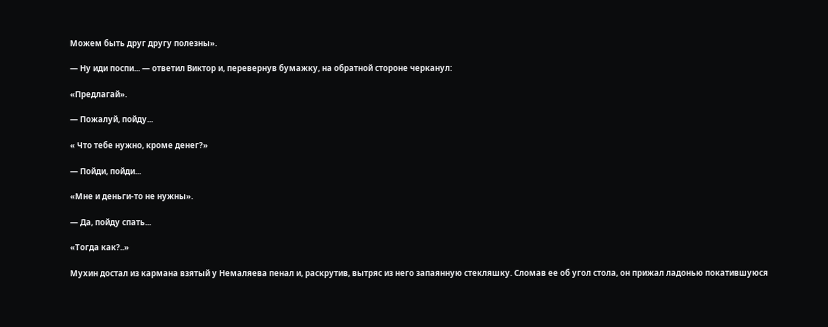Можем быть друг другу полезны».

— Ну иди поспи... — ответил Виктор и, перевернув бумажку, на обратной стороне черканул:

«Предлагай».

— Пожалуй, пойду...

« Что тебе нужно, кроме денег?»

— Пойди, пойди...

«Мне и деньги-то не нужны».

— Да, пойду спать...

«Тогда как?..»

Мухин достал из кармана взятый у Немаляева пенал и, раскрутив, вытряс из него запаянную стекляшку. Сломав ее об угол стола, он прижал ладонью покатившуюся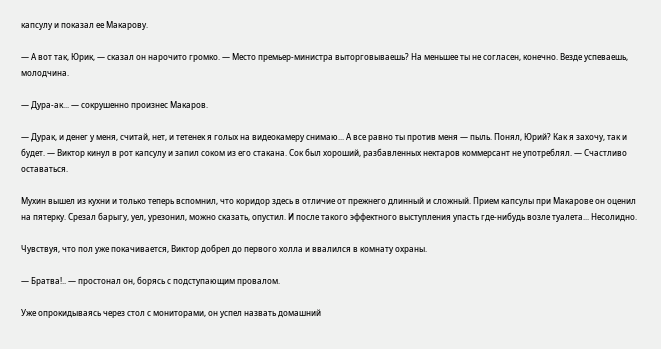капсулу и показал ее Макарову.

— А вот так, Юрик, — сказал он нарочито громко. — Место премьер-министра выторговываешь? На меньшее ты не согласен, конечно. Везде успеваешь, молодчина.

— Дура-ак... — сокрушенно произнес Макаров.

— Дурак, и денег у меня, считай, нет, и тетенек я голых на видеокамеру снимаю... А все равно ты против меня — пыль. Понял, Юрий? Как я захочу, так и будет. — Виктор кинул в рот капсулу и запил соком из его стакана. Сок был хороший, разбавленных нектаров коммерсант не употреблял. — Счастливо оставаться.

Мухин вышел из кухни и только теперь вспомнил, что коридор здесь в отличие от прежнего длинный и сложный. Прием капсулы при Макарове он оценил на пятерку. Срезал барыгу, уел, урезонил, можно сказать, опустил. И после такого эффектного выступления упасть где-нибудь возле туалета... Несолидно.

Чувствуя, что пол уже покачивается, Виктор добрел до первого холла и ввалился в комнату охраны.

— Братва!.. — простонал он, борясь с подступающим провалом.

Уже опрокидываясь через стол с мониторами, он успел назвать домашний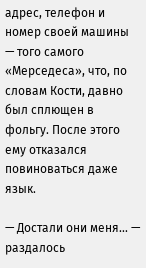адрес, телефон и номер своей машины — того самого «Мерседеса», что, по словам Кости, давно был сплющен в фольгу. После этого ему отказался повиноваться даже язык.

— Достали они меня... — раздалось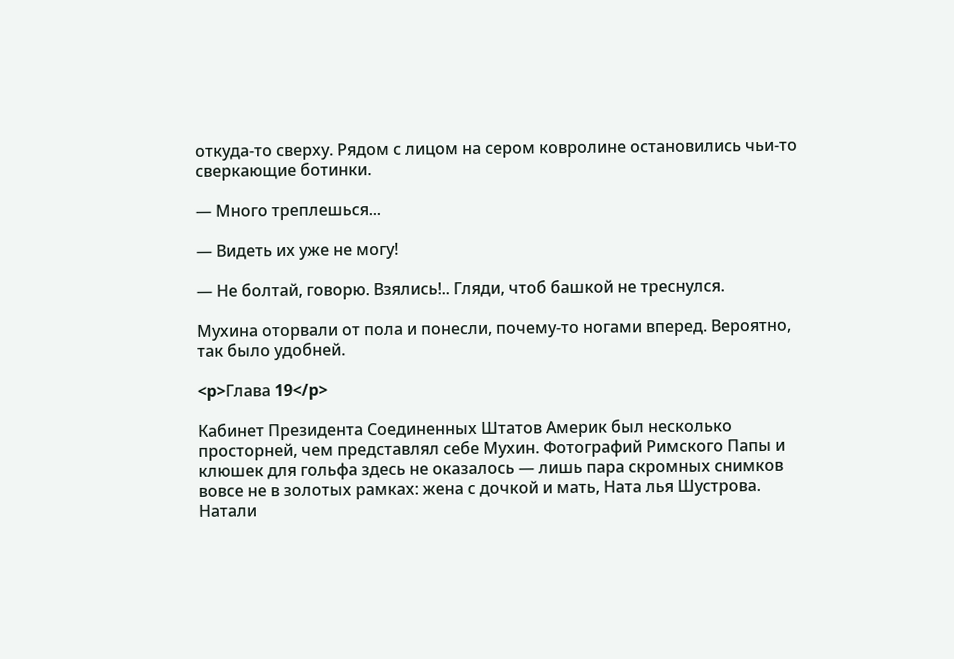откуда-то сверху. Рядом с лицом на сером ковролине остановились чьи-то сверкающие ботинки.

— Много треплешься...

— Видеть их уже не могу!

— Не болтай, говорю. Взялись!.. Гляди, чтоб башкой не треснулся.

Мухина оторвали от пола и понесли, почему-то ногами вперед. Вероятно, так было удобней.

<p>Глава 19</p>

Кабинет Президента Соединенных Штатов Америк был несколько просторней, чем представлял себе Мухин. Фотографий Римского Папы и клюшек для гольфа здесь не оказалось — лишь пара скромных снимков вовсе не в золотых рамках: жена с дочкой и мать, Ната лья Шустрова. Натали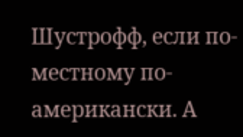Шустрофф, если по-местному по-американски. А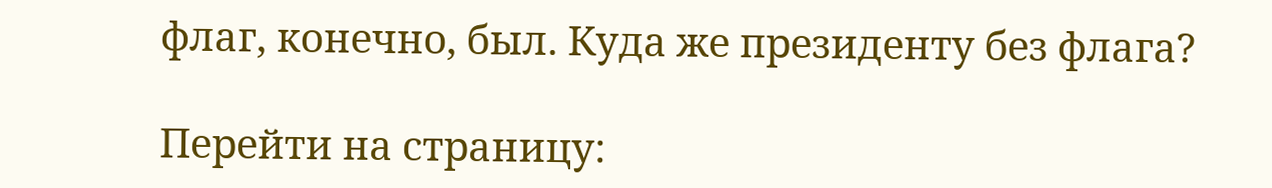флаг, конечно, был. Куда же президенту без флага?

Перейти на страницу: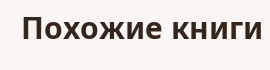Похожие книги